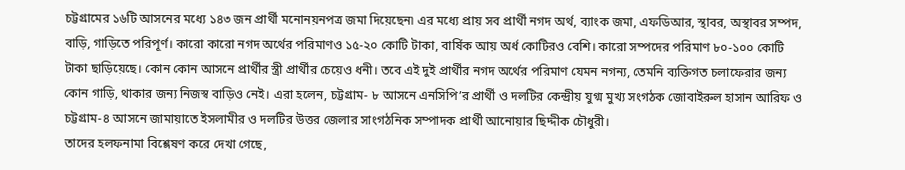চট্টগ্রামের ১৬টি আসনের মধ্যে ১৪৩ জন প্রার্থী মনোনয়নপত্র জমা দিয়েছেন৷ এর মধ্যে প্রায় সব প্রার্থী নগদ অর্থ, ব্যাংক জমা, এফডিআর, স্থাবর, অস্থাবর সম্পদ, বাড়ি, গাড়িতে পরিপূর্ণ। কারো কারো নগদ অর্থের পরিমাণও ১৫-২০ কোটি টাকা, বার্ষিক আয় অর্ধ কোটিরও বেশি। কারো সম্পদের পরিমাণ ৮০-১০০ কোটি টাকা ছাড়িয়েছে। কোন কোন আসনে প্রার্থীর স্ত্রী প্রার্থীর চেয়েও ধনী। তবে এই দুই প্রার্থীর নগদ অর্থের পরিমাণ যেমন নগন্য, তেমনি ব্যক্তিগত চলাফেরার জন্য কোন গাড়ি, থাকার জন্য নিজস্ব বাড়িও নেই। এরা হলেন, চট্টগ্রাম- ৮ আসনে এনসিপি’র প্রার্থী ও দলটির কেন্দ্রীয় যুগ্ম মুখ্য সংগঠক জোবাইরুল হাসান আরিফ ও চট্টগ্রাম-৪ আসনে জামায়াতে ইসলামীর ও দলটির উত্তর জেলার সাংগঠনিক সম্পাদক প্রার্থী আনোয়ার ছিদ্দীক চৌধুরী।
তাদের হলফনামা বিশ্লেষণ করে দেখা গেছে,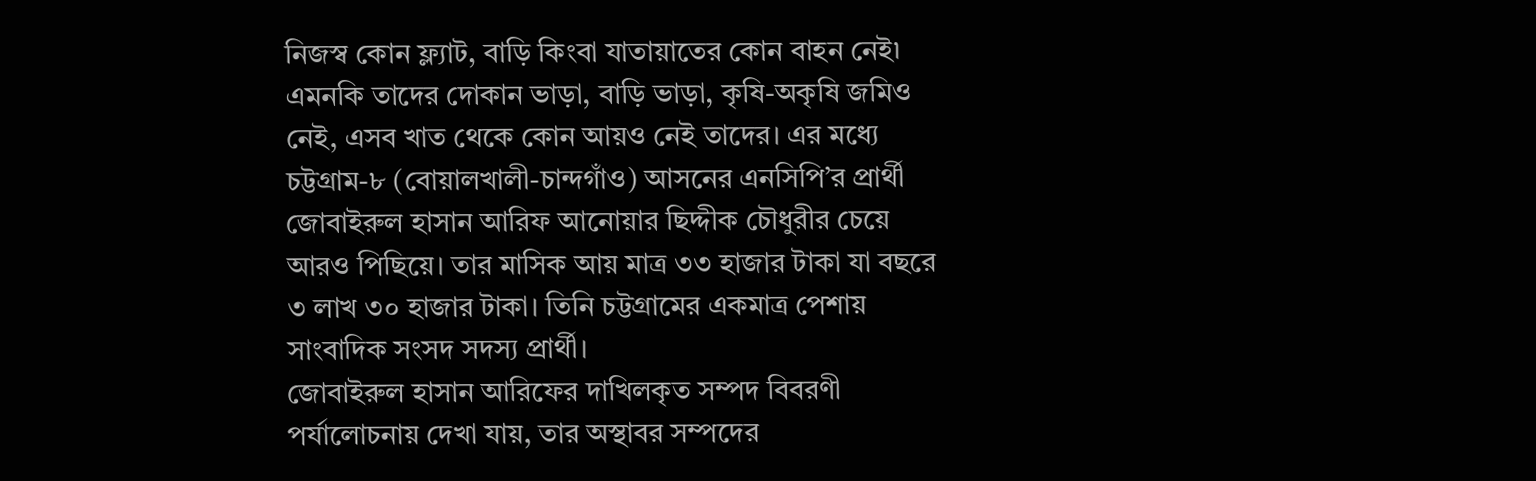নিজস্ব কোন ফ্ল্যাট, বাড়ি কিংবা যাতায়াতের কোন বাহন নেই৷ এমনকি তাদের দোকান ভাড়া, বাড়ি ভাড়া, কৃষি-অকৃষি জমিও নেই, এসব খাত থেকে কোন আয়ও নেই তাদের। এর মধ্যে চট্টগ্রাম-৮ (বোয়ালখালী-চান্দগাঁও) আসনের এনসিপি’র প্রার্থী জোবাইরুল হাসান আরিফ আনোয়ার ছিদ্দীক চৌধুরীর চেয়ে আরও পিছিয়ে। তার মাসিক আয় মাত্র ৩৩ হাজার টাকা যা বছরে ৩ লাখ ৩০ হাজার টাকা। তিনি চট্টগ্রামের একমাত্র পেশায় সাংবাদিক সংসদ সদস্য প্রার্থী।
জোবাইরুল হাসান আরিফের দাখিলকৃত সম্পদ বিবরণী পর্যালোচনায় দেখা যায়, তার অস্থাবর সম্পদের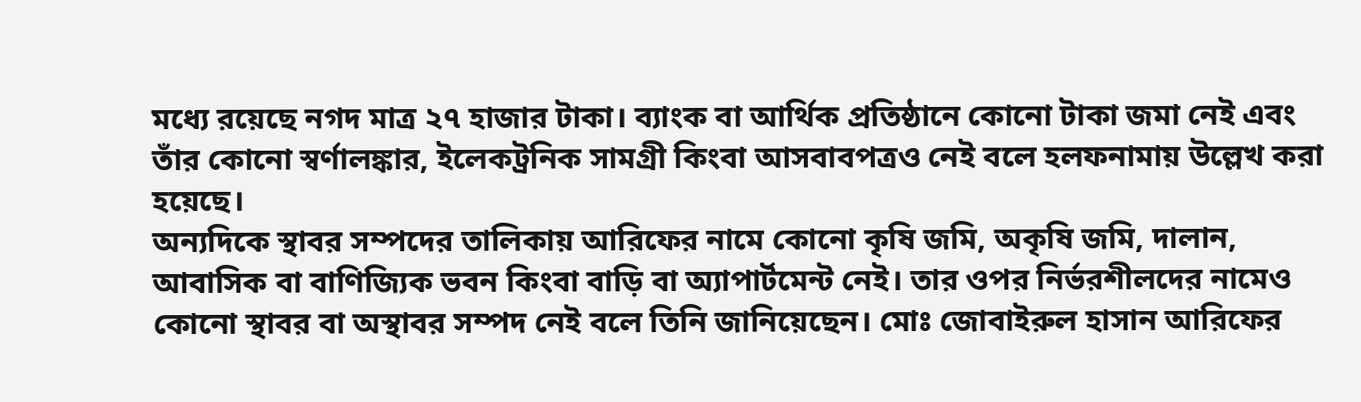মধ্যে রয়েছে নগদ মাত্র ২৭ হাজার টাকা। ব্যাংক বা আর্থিক প্রতিষ্ঠানে কোনো টাকা জমা নেই এবং তাঁর কোনো স্বর্ণালঙ্কার, ইলেকট্রনিক সামগ্রী কিংবা আসবাবপত্রও নেই বলে হলফনামায় উল্লেখ করা হয়েছে।
অন্যদিকে স্থাবর সম্পদের তালিকায় আরিফের নামে কোনো কৃষি জমি, অকৃষি জমি, দালান, আবাসিক বা বাণিজ্যিক ভবন কিংবা বাড়ি বা অ্যাপার্টমেন্ট নেই। তার ওপর নির্ভরশীলদের নামেও কোনো স্থাবর বা অস্থাবর সম্পদ নেই বলে তিনি জানিয়েছেন। মোঃ জোবাইরুল হাসান আরিফের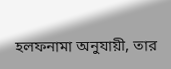হলফনামা অনুযায়ী, তার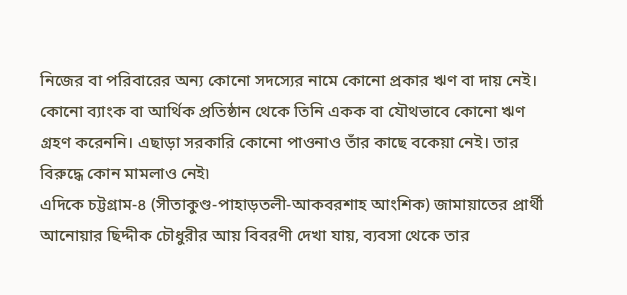নিজের বা পরিবারের অন্য কোনো সদস্যের নামে কোনো প্রকার ঋণ বা দায় নেই। কোনো ব্যাংক বা আর্থিক প্রতিষ্ঠান থেকে তিনি একক বা যৌথভাবে কোনো ঋণ গ্রহণ করেননি। এছাড়া সরকারি কোনো পাওনাও তাঁর কাছে বকেয়া নেই। তার বিরুদ্ধে কোন মামলাও নেই৷
এদিকে চট্টগ্রাম-৪ (সীতাকুণ্ড-পাহাড়তলী-আকবরশাহ আংশিক) জামায়াতের প্রার্থী আনোয়ার ছিদ্দীক চৌধুরীর আয় বিবরণী দেখা যায়, ব্যবসা থেকে তার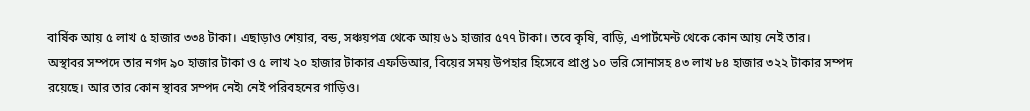বার্ষিক আয় ৫ লাখ ৫ হাজার ৩৩৪ টাকা। এছাড়াও শেয়ার, বন্ড, সঞ্চয়পত্র থেকে আয় ৬১ হাজার ৫৭৭ টাকা। তবে কৃষি, বাড়ি, এপার্টমেন্ট থেকে কোন আয় নেই তার।
অস্থাবর সম্পদে তার নগদ ৯০ হাজার টাকা ও ৫ লাখ ২০ হাজার টাকার এফডিআর, বিয়ের সময় উপহার হিসেবে প্রাপ্ত ১০ ভরি সোনাসহ ৪৩ লাখ ৮৪ হাজার ৩২২ টাকার সম্পদ রয়েছে। আর তার কোন স্থাবর সম্পদ নেই৷ নেই পরিবহনের গাড়িও।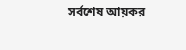সর্বশেষ আয়কর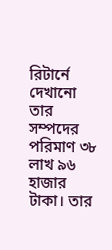রিটার্নে দেখানো তার সম্পদের পরিমাণ ৩৮ লাখ ৯৬ হাজার টাকা। তার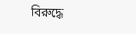বিরুদ্ধে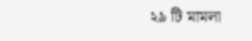২৯ টি মামলা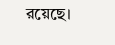রয়েছে।